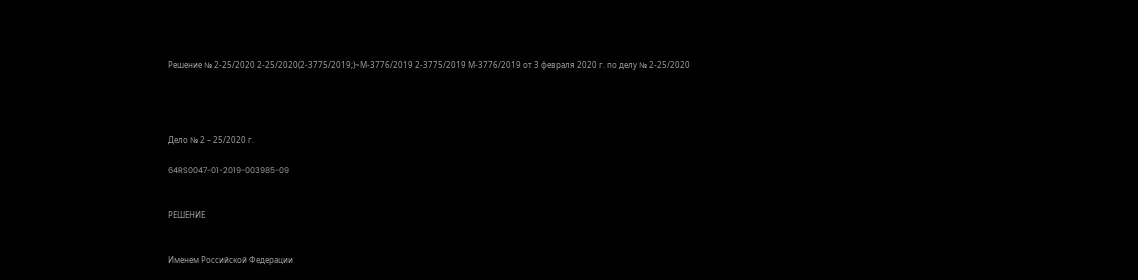Решение № 2-25/2020 2-25/2020(2-3775/2019;)~М-3776/2019 2-3775/2019 М-3776/2019 от 3 февраля 2020 г. по делу № 2-25/2020




Дело № 2 – 25/2020 г.

64RS0047-01-2019-003985-09


РЕШЕНИЕ


Именем Российской Федерации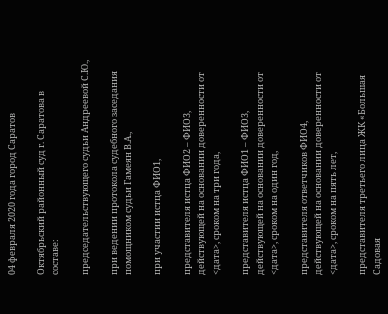04 февраля 2020 года город Саратов

Октябрьский районный суд г. Саратова в составе:

председательствующего судьи Андреевой С.Ю.,

при ведении протокола судебного заседания помощником судьи Гамеян В.А.,

при участии истца ФИО1,

представителя истца ФИО2 – ФИО3, действующей на основании доверенности от <дата>, сроком на три года,

представителя истца ФИО1 – ФИО3, действующей на основании доверенности от <дата>, сроком на один год,

представителя ответчиков ФИО4, действующей на основании доверенности от <дата>, сроком на пять лет,

представителя третьего лица ЖК «Большая Садовая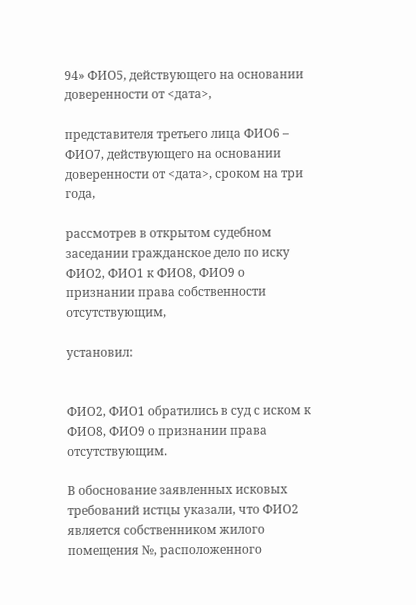94» ФИО5, действующего на основании доверенности от <дата>,

представителя третьего лица ФИО6 – ФИО7, действующего на основании доверенности от <дата>, сроком на три года,

рассмотрев в открытом судебном заседании гражданское дело по иску ФИО2, ФИО1 к ФИО8, ФИО9 о признании права собственности отсутствующим,

установил:


ФИО2, ФИО1 обратились в суд с иском к ФИО8, ФИО9 о признании права отсутствующим.

В обоснование заявленных исковых требований истцы указали, что ФИО2 является собственником жилого помещения №, расположенного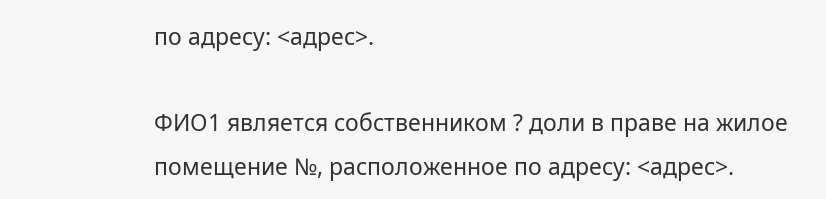по адресу: <адрес>.

ФИО1 является собственником ? доли в праве на жилое помещение №, расположенное по адресу: <адрес>.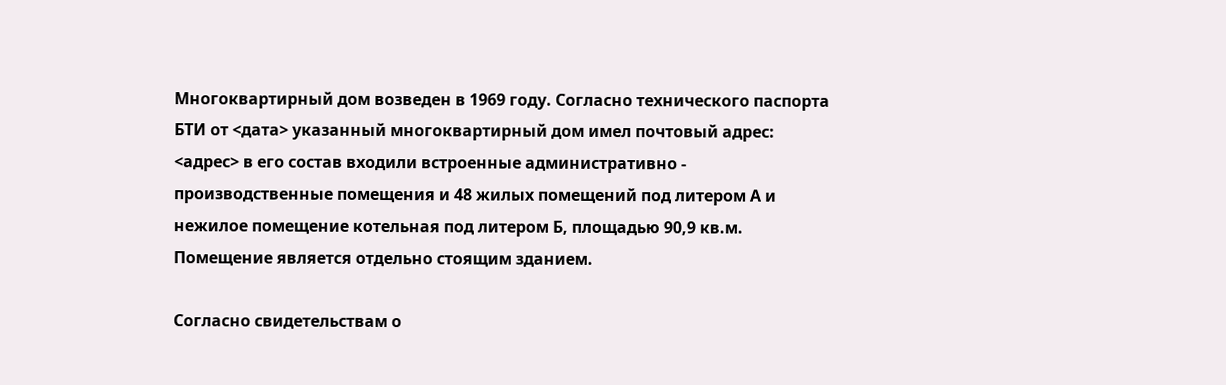Многоквартирный дом возведен в 1969 году. Согласно технического паспорта БТИ от <дата> указанный многоквартирный дом имел почтовый адрес: <адрес> в его состав входили встроенные административно - производственные помещения и 48 жилых помещений под литером А и нежилое помещение котельная под литером Б, площадью 90,9 кв.м. Помещение является отдельно стоящим зданием.

Согласно свидетельствам о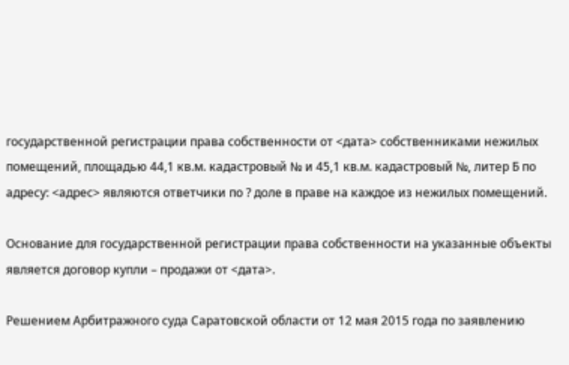государственной регистрации права собственности от <дата> собственниками нежилых помещений, площадью 44,1 кв.м. кадастровый № и 45,1 кв.м. кадастровый №, литер Б по адресу: <адрес> являются ответчики по ? доле в праве на каждое из нежилых помещений.

Основание для государственной регистрации права собственности на указанные объекты является договор купли – продажи от <дата>.

Решением Арбитражного суда Саратовской области от 12 мая 2015 года по заявлению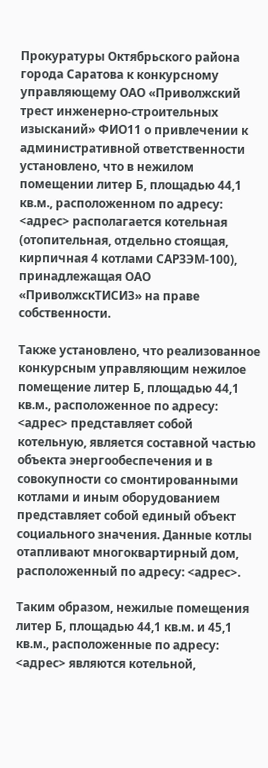Прокуратуры Октябрьского района города Саратова к конкурсному управляющему ОАО «Приволжский трест инженерно-строительных изысканий» ФИО11 о привлечении к административной ответственности установлено, что в нежилом помещении литер Б, площадью 44,1 кв.м., расположенном по адресу: <адрес> располагается котельная (отопительная, отдельно стоящая, кирпичная 4 котлами САРЗЭМ-100), принадлежащая ОАО «ПриволжскТИСИЗ» на праве собственности.

Также установлено, что реализованное конкурсным управляющим нежилое помещение литер Б, площадью 44,1 кв.м., расположенное по адресу: <адрес> представляет собой котельную, является составной частью объекта энергообеспечения и в совокупности со смонтированными котлами и иным оборудованием представляет собой единый объект социального значения. Данные котлы отапливают многоквартирный дом, расположенный по адресу: <адрес>.

Таким образом, нежилые помещения литер Б, площадью 44,1 кв.м. и 45,1 кв.м., расположенные по адресу: <адрес> являются котельной,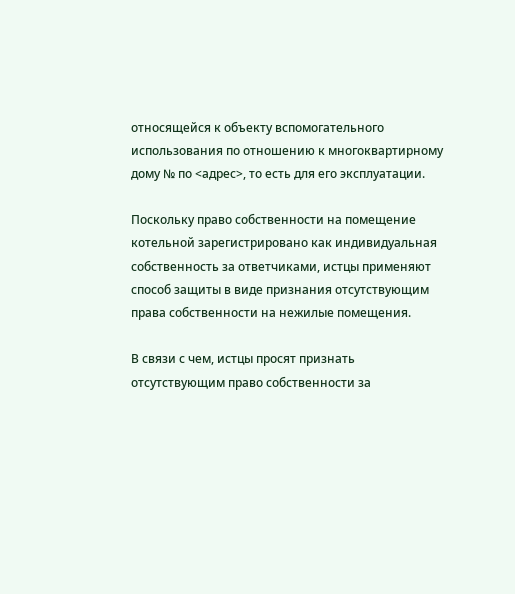относящейся к объекту вспомогательного использования по отношению к многоквартирному дому № по <адрес>, то есть для его эксплуатации.

Поскольку право собственности на помещение котельной зарегистрировано как индивидуальная собственность за ответчиками, истцы применяют способ защиты в виде признания отсутствующим права собственности на нежилые помещения.

В связи с чем, истцы просят признать отсутствующим право собственности за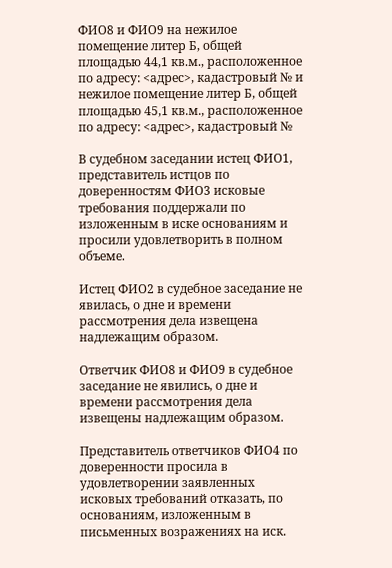ФИО8 и ФИО9 на нежилое помещение литер Б, общей площадью 44,1 кв.м., расположенное по адресу: <адрес>, кадастровый № и нежилое помещение литер Б, общей площадью 45,1 кв.м., расположенное по адресу: <адрес>, кадастровый №

В судебном заседании истец ФИО1, представитель истцов по доверенностям ФИО3 исковые требования поддержали по изложенным в иске основаниям и просили удовлетворить в полном объеме.

Истец ФИО2 в судебное заседание не явилась, о дне и времени рассмотрения дела извещена надлежащим образом.

Ответчик ФИО8 и ФИО9 в судебное заседание не явились, о дне и времени рассмотрения дела извещены надлежащим образом.

Представитель ответчиков ФИО4 по доверенности просила в удовлетворении заявленных исковых требований отказать, по основаниям, изложенным в письменных возражениях на иск.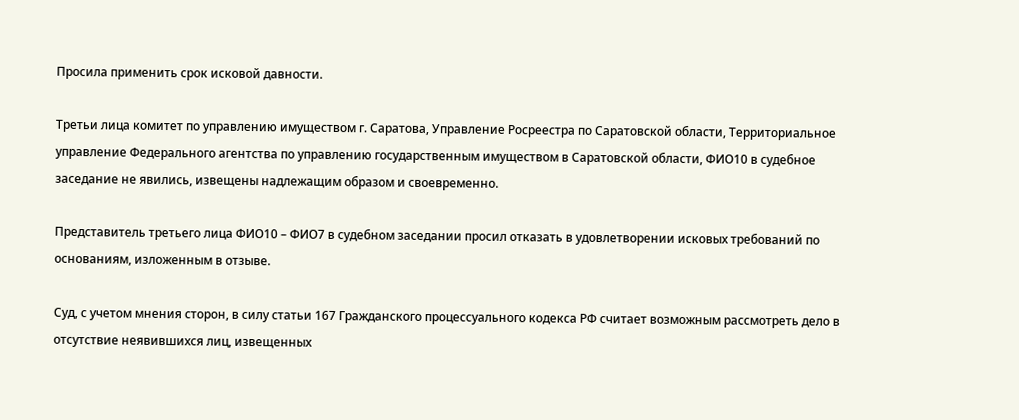Просила применить срок исковой давности.

Третьи лица комитет по управлению имуществом г. Саратова, Управление Росреестра по Саратовской области, Территориальное управление Федерального агентства по управлению государственным имуществом в Саратовской области, ФИО10 в судебное заседание не явились, извещены надлежащим образом и своевременно.

Представитель третьего лица ФИО10 – ФИО7 в судебном заседании просил отказать в удовлетворении исковых требований по основаниям, изложенным в отзыве.

Суд, с учетом мнения сторон, в силу статьи 167 Гражданского процессуального кодекса РФ считает возможным рассмотреть дело в отсутствие неявившихся лиц, извещенных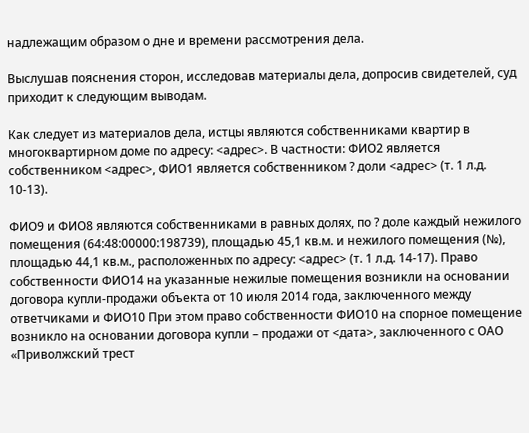надлежащим образом о дне и времени рассмотрения дела.

Выслушав пояснения сторон, исследовав материалы дела, допросив свидетелей, суд приходит к следующим выводам.

Как следует из материалов дела, истцы являются собственниками квартир в многоквартирном доме по адресу: <адрес>. В частности: ФИО2 является собственником <адрес>, ФИО1 является собственником ? доли <адрес> (т. 1 л.д. 10-13).

ФИО9 и ФИО8 являются собственниками в равных долях, по ? доле каждый нежилого помещения (64:48:00000:198739), площадью 45,1 кв.м. и нежилого помещения (№), площадью 44,1 кв.м., расположенных по адресу: <адрес> (т. 1 л.д. 14-17). Право собственности ФИО14 на указанные нежилые помещения возникли на основании договора купли-продажи объекта от 10 июля 2014 года, заключенного между ответчиками и ФИО10 При этом право собственности ФИО10 на спорное помещение возникло на основании договора купли – продажи от <дата>, заключенного с ОАО «Приволжский трест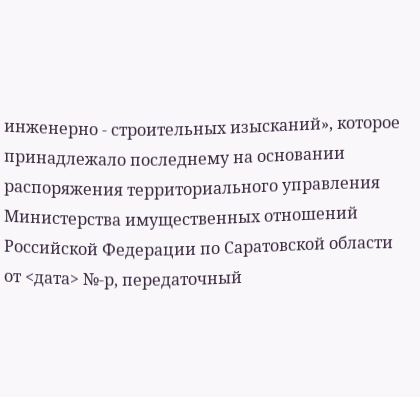инженерно - строительных изысканий», которое принадлежало последнему на основании распоряжения территориального управления Министерства имущественных отношений Российской Федерации по Саратовской области от <дата> №-р, передаточный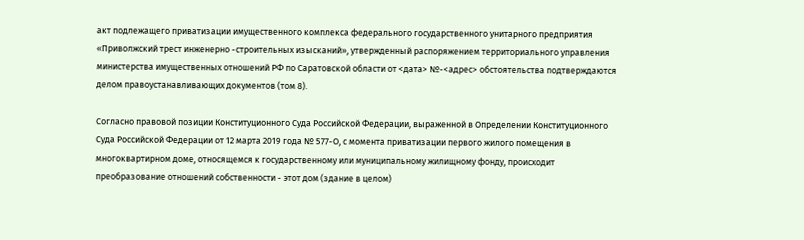акт подлежащего приватизации имущественного комплекса федерального государственного унитарного предприятия «Приволжский трест инженерно -строительных изысканий», утвержденный распоряжением территориального управления министерства имущественных отношений РФ по Саратовской области от <дата> №-<адрес> обстоятельства подтверждаются делом правоустанавливающих документов (том 8).

Согласно правовой позиции Конституционного Суда Российской Федерации, выраженной в Определении Конституционного Суда Российской Федерации от 12 марта 2019 года № 577-О, с момента приватизации первого жилого помещения в многоквартирном доме, относящемся к государственному или муниципальному жилищному фонду, происходит преобразование отношений собственности - этот дом (здание в целом)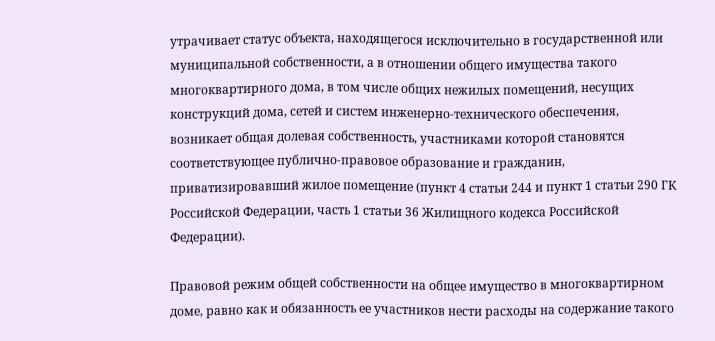утрачивает статус объекта, находящегося исключительно в государственной или муниципальной собственности, а в отношении общего имущества такого многоквартирного дома, в том числе общих нежилых помещений, несущих конструкций дома, сетей и систем инженерно-технического обеспечения, возникает общая долевая собственность, участниками которой становятся соответствующее публично-правовое образование и гражданин, приватизировавший жилое помещение (пункт 4 статьи 244 и пункт 1 статьи 290 ГК Российской Федерации, часть 1 статьи 36 Жилищного кодекса Российской Федерации).

Правовой режим общей собственности на общее имущество в многоквартирном доме, равно как и обязанность ее участников нести расходы на содержание такого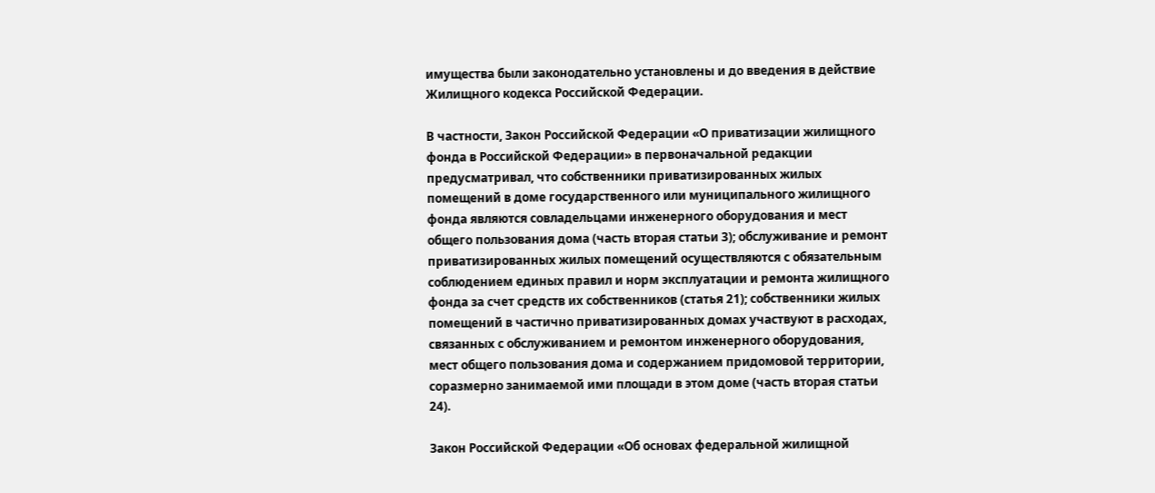имущества были законодательно установлены и до введения в действие Жилищного кодекса Российской Федерации.

В частности, Закон Российской Федерации «О приватизации жилищного фонда в Российской Федерации» в первоначальной редакции предусматривал, что собственники приватизированных жилых помещений в доме государственного или муниципального жилищного фонда являются совладельцами инженерного оборудования и мест общего пользования дома (часть вторая статьи 3); обслуживание и ремонт приватизированных жилых помещений осуществляются с обязательным соблюдением единых правил и норм эксплуатации и ремонта жилищного фонда за счет средств их собственников (статья 21); собственники жилых помещений в частично приватизированных домах участвуют в расходах, связанных с обслуживанием и ремонтом инженерного оборудования, мест общего пользования дома и содержанием придомовой территории, соразмерно занимаемой ими площади в этом доме (часть вторая статьи 24).

Закон Российской Федерации «Об основах федеральной жилищной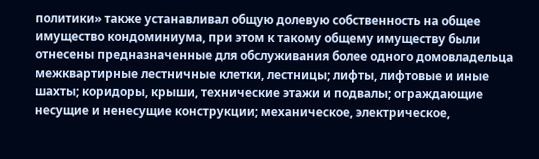политики» также устанавливал общую долевую собственность на общее имущество кондоминиума, при этом к такому общему имуществу были отнесены предназначенные для обслуживания более одного домовладельца межквартирные лестничные клетки, лестницы; лифты, лифтовые и иные шахты; коридоры, крыши, технические этажи и подвалы; ограждающие несущие и ненесущие конструкции; механическое, электрическое,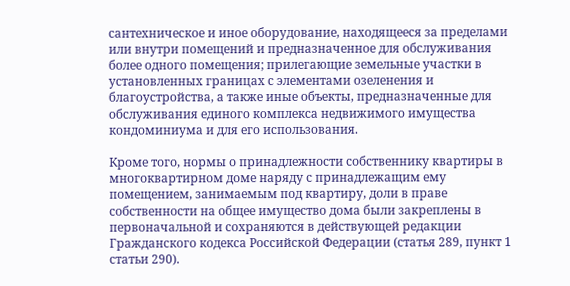сантехническое и иное оборудование, находящееся за пределами или внутри помещений и предназначенное для обслуживания более одного помещения; прилегающие земельные участки в установленных границах с элементами озеленения и благоустройства, а также иные объекты, предназначенные для обслуживания единого комплекса недвижимого имущества кондоминиума и для его использования.

Кроме того, нормы о принадлежности собственнику квартиры в многоквартирном доме наряду с принадлежащим ему помещением, занимаемым под квартиру, доли в праве собственности на общее имущество дома были закреплены в первоначальной и сохраняются в действующей редакции Гражданского кодекса Российской Федерации (статья 289, пункт 1 статьи 290).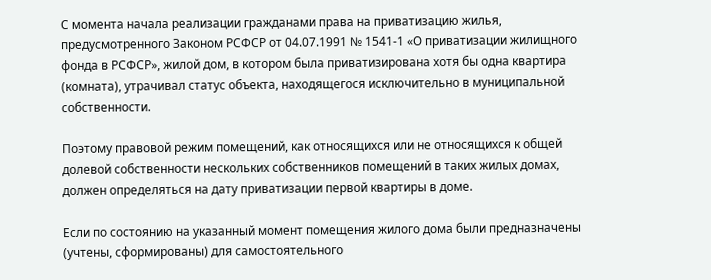С момента начала реализации гражданами права на приватизацию жилья, предусмотренного Законом РСФСР от 04.07.1991 № 1541-1 «О приватизации жилищного фонда в РСФСР», жилой дом, в котором была приватизирована хотя бы одна квартира (комната), утрачивал статус объекта, находящегося исключительно в муниципальной собственности.

Поэтому правовой режим помещений, как относящихся или не относящихся к общей долевой собственности нескольких собственников помещений в таких жилых домах, должен определяться на дату приватизации первой квартиры в доме.

Если по состоянию на указанный момент помещения жилого дома были предназначены (учтены, сформированы) для самостоятельного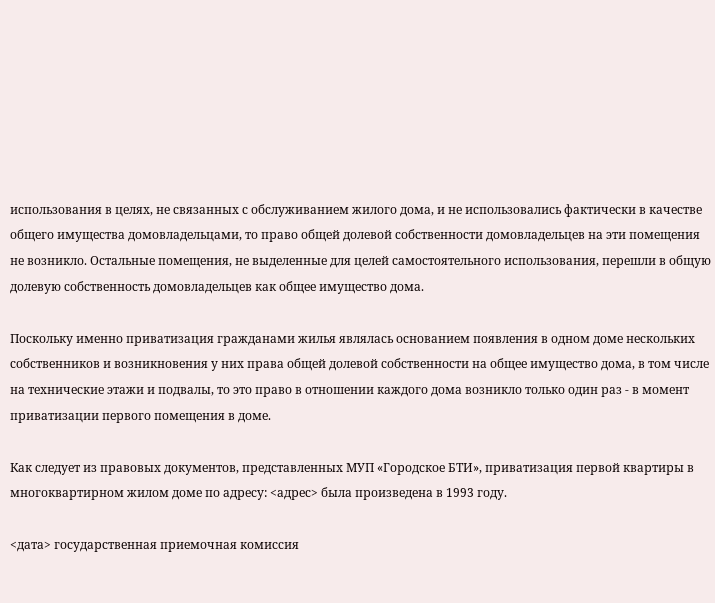использования в целях, не связанных с обслуживанием жилого дома, и не использовались фактически в качестве общего имущества домовладельцами, то право общей долевой собственности домовладельцев на эти помещения не возникло. Остальные помещения, не выделенные для целей самостоятельного использования, перешли в общую долевую собственность домовладельцев как общее имущество дома.

Поскольку именно приватизация гражданами жилья являлась основанием появления в одном доме нескольких собственников и возникновения у них права общей долевой собственности на общее имущество дома, в том числе на технические этажи и подвалы, то это право в отношении каждого дома возникло только один раз - в момент приватизации первого помещения в доме.

Как следует из правовых документов, представленных МУП «Городское БТИ», приватизация первой квартиры в многоквартирном жилом доме по адресу: <адрес> была произведена в 1993 году.

<дата> государственная приемочная комиссия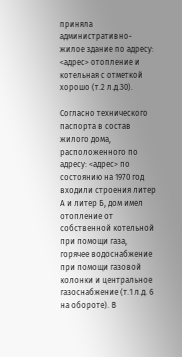приняла административно-жилое здание по адресу: <адрес> отопление и котельная с отметкой хорошо (т.2 л.д.30).

Согласно технического паспорта в состав жилого дома, расположенного по адресу: <адрес> по состоянию на 1970 год входили строения литер А и литер Б, дом имел отопление от собственной котельной при помощи газа, горячее водоснабжение при помощи газовой колонки и центральное газоснабжение (т.1 л.д. 6 на обороте). В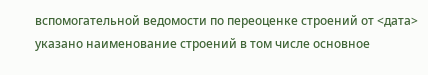вспомогательной ведомости по переоценке строений от <дата> указано наименование строений в том числе основное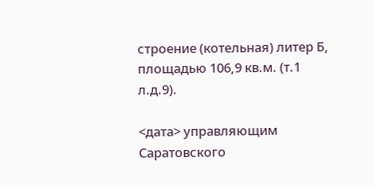строение (котельная) литер Б, площадью 106,9 кв.м. (т.1 л.д.9).

<дата> управляющим Саратовского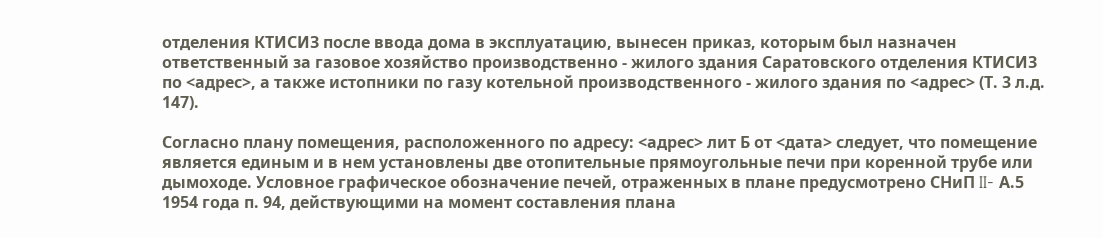отделения КТИСИЗ после ввода дома в эксплуатацию, вынесен приказ, которым был назначен ответственный за газовое хозяйство производственно - жилого здания Саратовского отделения КТИСИЗ по <адрес>, а также истопники по газу котельной производственного - жилого здания по <адрес> (Т. 3 л.д. 147).

Согласно плану помещения, расположенного по адресу: <адрес> лит Б от <дата> следует, что помещение является единым и в нем установлены две отопительные прямоугольные печи при коренной трубе или дымоходе. Условное графическое обозначение печей, отраженных в плане предусмотрено СНиП II- А.5 1954 года п. 94, действующими на момент составления плана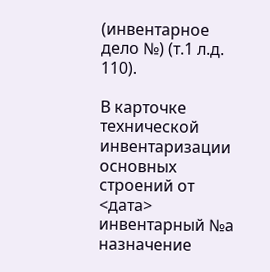(инвентарное дело №) (т.1 л.д. 110).

В карточке технической инвентаризации основных строений от <дата> инвентарный №а назначение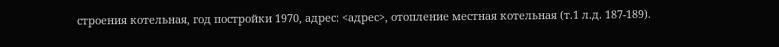строения котельная, год постройки 1970, адрес: <адрес>, отопление местная котельная (т.1 л.д. 187-189).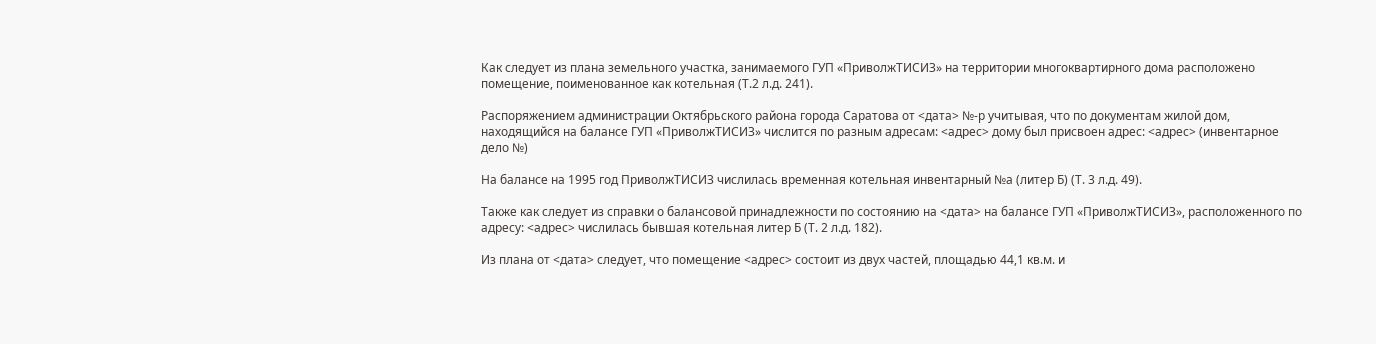Как следует из плана земельного участка, занимаемого ГУП «ПриволжТИСИЗ» на территории многоквартирного дома расположено помещение, поименованное как котельная (Т.2 л.д. 241).

Распоряжением администрации Октябрьского района города Саратова от <дата> №-р учитывая, что по документам жилой дом, находящийся на балансе ГУП «ПриволжТИСИЗ» числится по разным адресам: <адрес> дому был присвоен адрес: <адрес> (инвентарное дело №)

На балансе на 1995 год ПриволжТИСИЗ числилась временная котельная инвентарный №а (литер Б) (Т. 3 л.д. 49).

Также как следует из справки о балансовой принадлежности по состоянию на <дата> на балансе ГУП «ПриволжТИСИЗ», расположенного по адресу: <адрес> числилась бывшая котельная литер Б (Т. 2 л.д. 182).

Из плана от <дата> следует, что помещение <адрес> состоит из двух частей, площадью 44,1 кв.м. и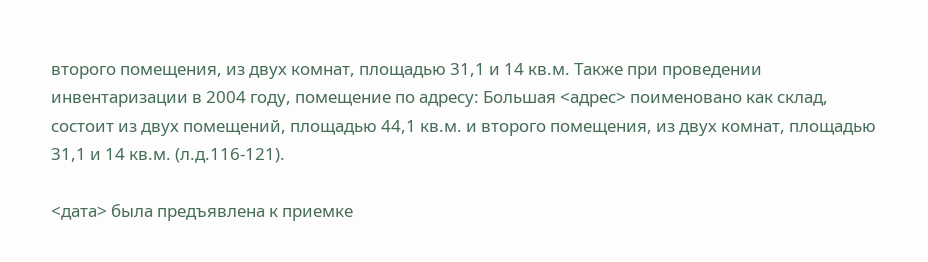второго помещения, из двух комнат, площадью 31,1 и 14 кв.м. Также при проведении инвентаризации в 2004 году, помещение по адресу: Большая <адрес> поименовано как склад, состоит из двух помещений, площадью 44,1 кв.м. и второго помещения, из двух комнат, площадью 31,1 и 14 кв.м. (л.д.116-121).

<дата> была предъявлена к приемке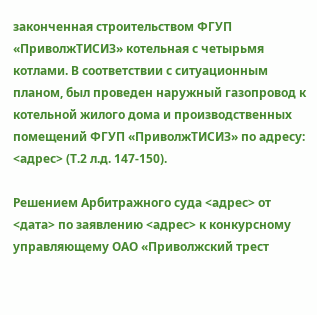законченная строительством ФГУП «ПриволжТИСИЗ» котельная с четырьмя котлами. В соответствии с ситуационным планом, был проведен наружный газопровод к котельной жилого дома и производственных помещений ФГУП «ПриволжТИСИЗ» по адресу: <адрес> (Т.2 л.д. 147-150).

Решением Арбитражного суда <адрес> от <дата> по заявлению <адрес> к конкурсному управляющему ОАО «Приволжский трест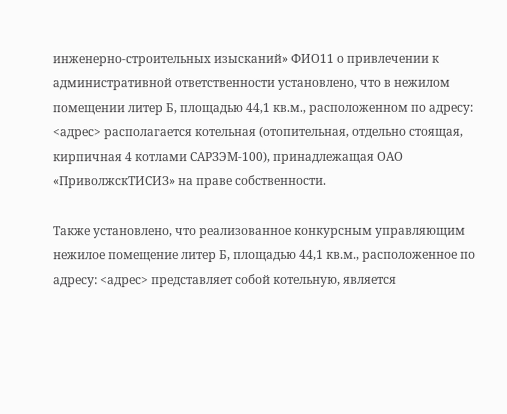инженерно-строительных изысканий» ФИО11 о привлечении к административной ответственности установлено, что в нежилом помещении литер Б, площадью 44,1 кв.м., расположенном по адресу: <адрес> располагается котельная (отопительная, отдельно стоящая, кирпичная 4 котлами САРЗЭМ-100), принадлежащая ОАО «ПриволжскТИСИЗ» на праве собственности.

Также установлено, что реализованное конкурсным управляющим нежилое помещение литер Б, площадью 44,1 кв.м., расположенное по адресу: <адрес> представляет собой котельную, является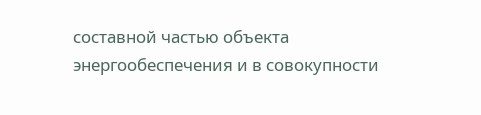составной частью объекта энергообеспечения и в совокупности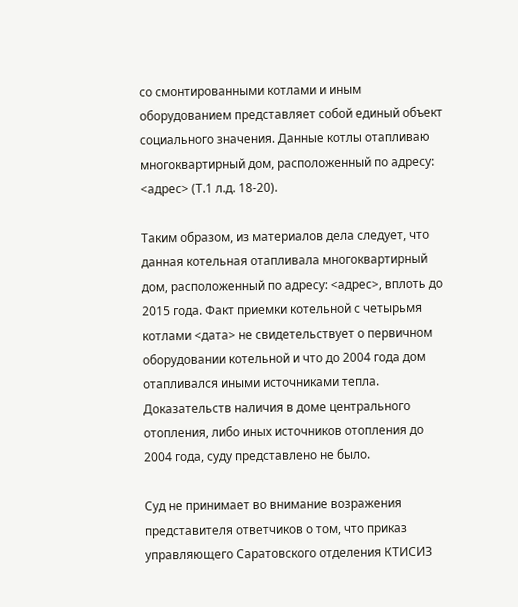со смонтированными котлами и иным оборудованием представляет собой единый объект социального значения. Данные котлы отапливаю многоквартирный дом, расположенный по адресу: <адрес> (Т.1 л.д. 18-20).

Таким образом, из материалов дела следует, что данная котельная отапливала многоквартирный дом, расположенный по адресу: <адрес>, вплоть до 2015 года. Факт приемки котельной с четырьмя котлами <дата> не свидетельствует о первичном оборудовании котельной и что до 2004 года дом отапливался иными источниками тепла. Доказательств наличия в доме центрального отопления, либо иных источников отопления до 2004 года, суду представлено не было.

Суд не принимает во внимание возражения представителя ответчиков о том, что приказ управляющего Саратовского отделения КТИСИЗ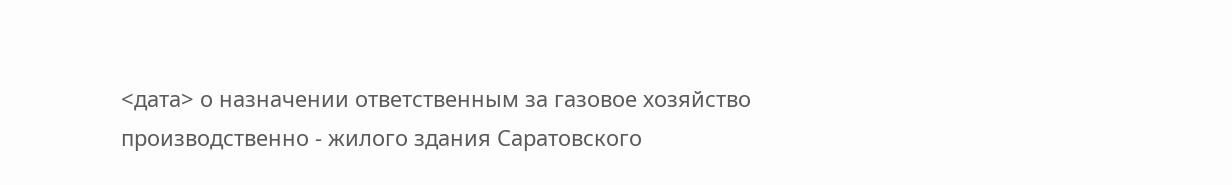<дата> о назначении ответственным за газовое хозяйство производственно - жилого здания Саратовского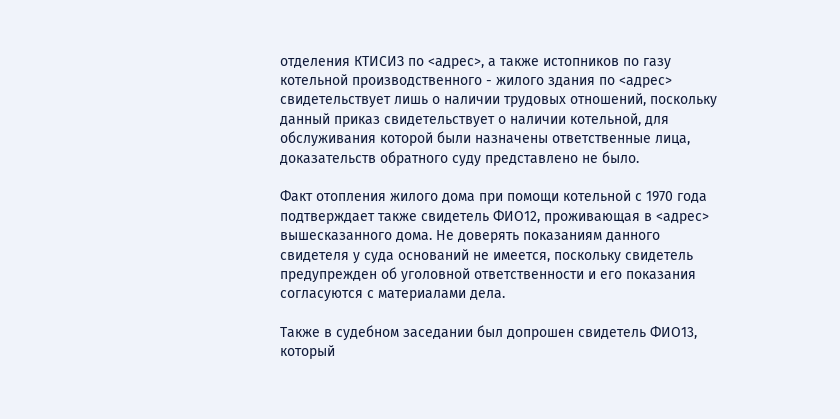отделения КТИСИЗ по <адрес>, а также истопников по газу котельной производственного - жилого здания по <адрес> свидетельствует лишь о наличии трудовых отношений, поскольку данный приказ свидетельствует о наличии котельной, для обслуживания которой были назначены ответственные лица, доказательств обратного суду представлено не было.

Факт отопления жилого дома при помощи котельной с 1970 года подтверждает также свидетель ФИО12, проживающая в <адрес> вышесказанного дома. Не доверять показаниям данного свидетеля у суда оснований не имеется, поскольку свидетель предупрежден об уголовной ответственности и его показания согласуются с материалами дела.

Также в судебном заседании был допрошен свидетель ФИО13, который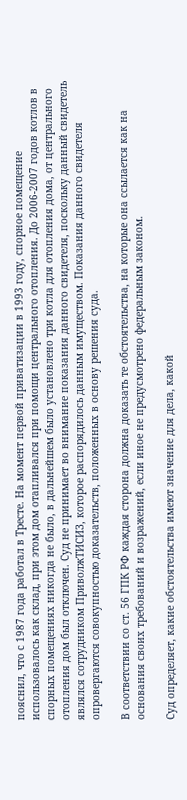пояснил, что с 1987 года работал в Тресте. На момент первой приватизации в 1993 году, спорное помещение использовалось как склад, при этом дом отапливался при помощи центрального отопления. До 2006-2007 годов котлов в спорных помещениях никогда не было, в дальнейшем было установлено три котла для отопления дома, от центрального отопления дом был отключен. Суд не принимает во внимание показания данного свидетеля, поскольку данный свидетель являлся сотрудником ПриволжТИСИЗ, которое распорядилось данным имуществом. Показания данного свидетеля опровергаются совокупностью доказательств, положенных в основу решения суда.

В соответствии со ст. 56 ГПК РФ каждая сторона должна доказать те обстоятельства, на которые она ссылается как на основания своих требований и возражений, если иное не предусмотрено федеральным законом.

Суд определяет, какие обстоятельства имеют значение для дела, какой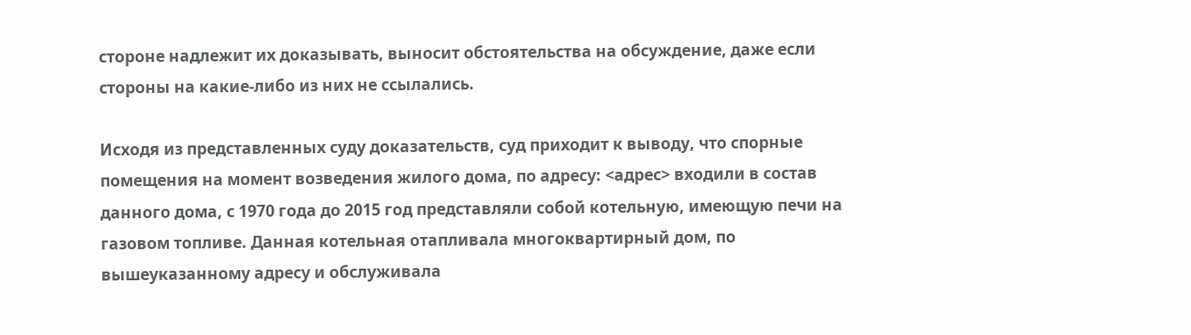стороне надлежит их доказывать, выносит обстоятельства на обсуждение, даже если стороны на какие-либо из них не ссылались.

Исходя из представленных суду доказательств, суд приходит к выводу, что спорные помещения на момент возведения жилого дома, по адресу: <адрес> входили в состав данного дома, с 1970 года до 2015 год представляли собой котельную, имеющую печи на газовом топливе. Данная котельная отапливала многоквартирный дом, по вышеуказанному адресу и обслуживала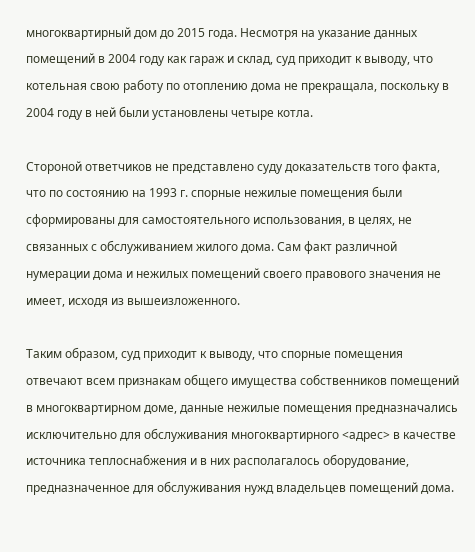многоквартирный дом до 2015 года. Несмотря на указание данных помещений в 2004 году как гараж и склад, суд приходит к выводу, что котельная свою работу по отоплению дома не прекращала, поскольку в 2004 году в ней были установлены четыре котла.

Стороной ответчиков не представлено суду доказательств того факта, что по состоянию на 1993 г. спорные нежилые помещения были сформированы для самостоятельного использования, в целях, не связанных с обслуживанием жилого дома. Сам факт различной нумерации дома и нежилых помещений своего правового значения не имеет, исходя из вышеизложенного.

Таким образом, суд приходит к выводу, что спорные помещения отвечают всем признакам общего имущества собственников помещений в многоквартирном доме, данные нежилые помещения предназначались исключительно для обслуживания многоквартирного <адрес> в качестве источника теплоснабжения и в них располагалось оборудование, предназначенное для обслуживания нужд владельцев помещений дома.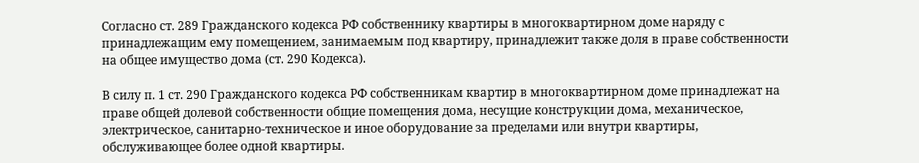Согласно ст. 289 Гражданского кодекса РФ собственнику квартиры в многоквартирном доме наряду с принадлежащим ему помещением, занимаемым под квартиру, принадлежит также доля в праве собственности на общее имущество дома (ст. 290 Кодекса).

В силу п. 1 ст. 290 Гражданского кодекса РФ собственникам квартир в многоквартирном доме принадлежат на праве общей долевой собственности общие помещения дома, несущие конструкции дома, механическое, электрическое, санитарно-техническое и иное оборудование за пределами или внутри квартиры, обслуживающее более одной квартиры.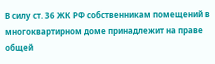В силу ст. 36 ЖК РФ собственникам помещений в многоквартирном доме принадлежит на праве общей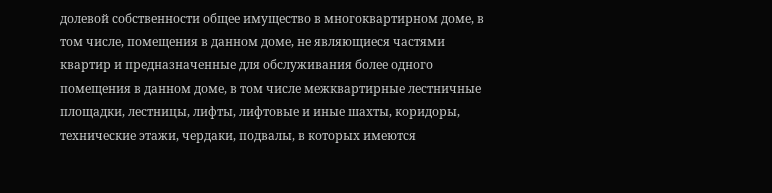долевой собственности общее имущество в многоквартирном доме, в том числе, помещения в данном доме, не являющиеся частями квартир и предназначенные для обслуживания более одного помещения в данном доме, в том числе межквартирные лестничные площадки, лестницы, лифты, лифтовые и иные шахты, коридоры, технические этажи, чердаки, подвалы, в которых имеются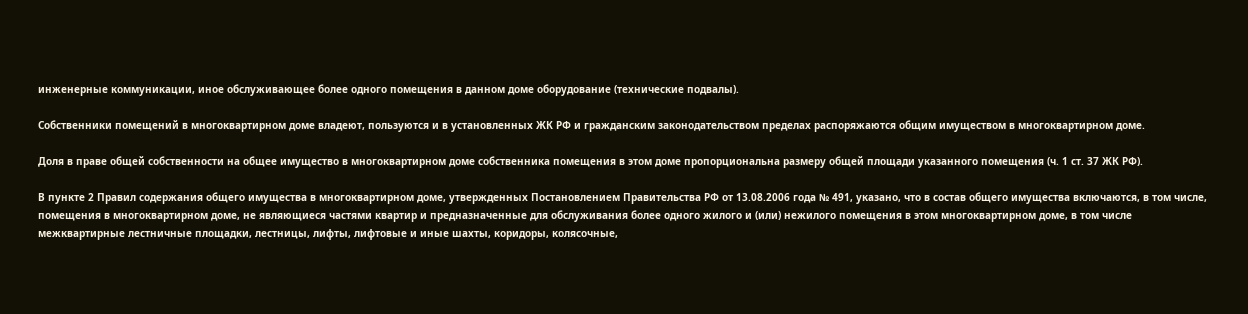инженерные коммуникации, иное обслуживающее более одного помещения в данном доме оборудование (технические подвалы).

Собственники помещений в многоквартирном доме владеют, пользуются и в установленных ЖК РФ и гражданским законодательством пределах распоряжаются общим имуществом в многоквартирном доме.

Доля в праве общей собственности на общее имущество в многоквартирном доме собственника помещения в этом доме пропорциональна размеру общей площади указанного помещения (ч. 1 ст. 37 ЖК РФ).

В пункте 2 Правил содержания общего имущества в многоквартирном доме, утвержденных Постановлением Правительства РФ от 13.08.2006 года № 491, указано, что в состав общего имущества включаются, в том числе, помещения в многоквартирном доме, не являющиеся частями квартир и предназначенные для обслуживания более одного жилого и (или) нежилого помещения в этом многоквартирном доме, в том числе межквартирные лестничные площадки, лестницы, лифты, лифтовые и иные шахты, коридоры, колясочные,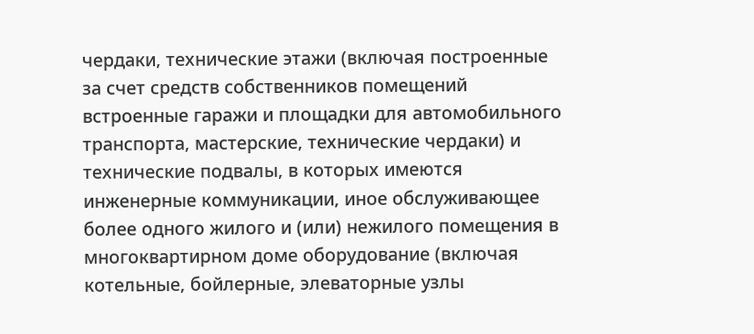чердаки, технические этажи (включая построенные за счет средств собственников помещений встроенные гаражи и площадки для автомобильного транспорта, мастерские, технические чердаки) и технические подвалы, в которых имеются инженерные коммуникации, иное обслуживающее более одного жилого и (или) нежилого помещения в многоквартирном доме оборудование (включая котельные, бойлерные, элеваторные узлы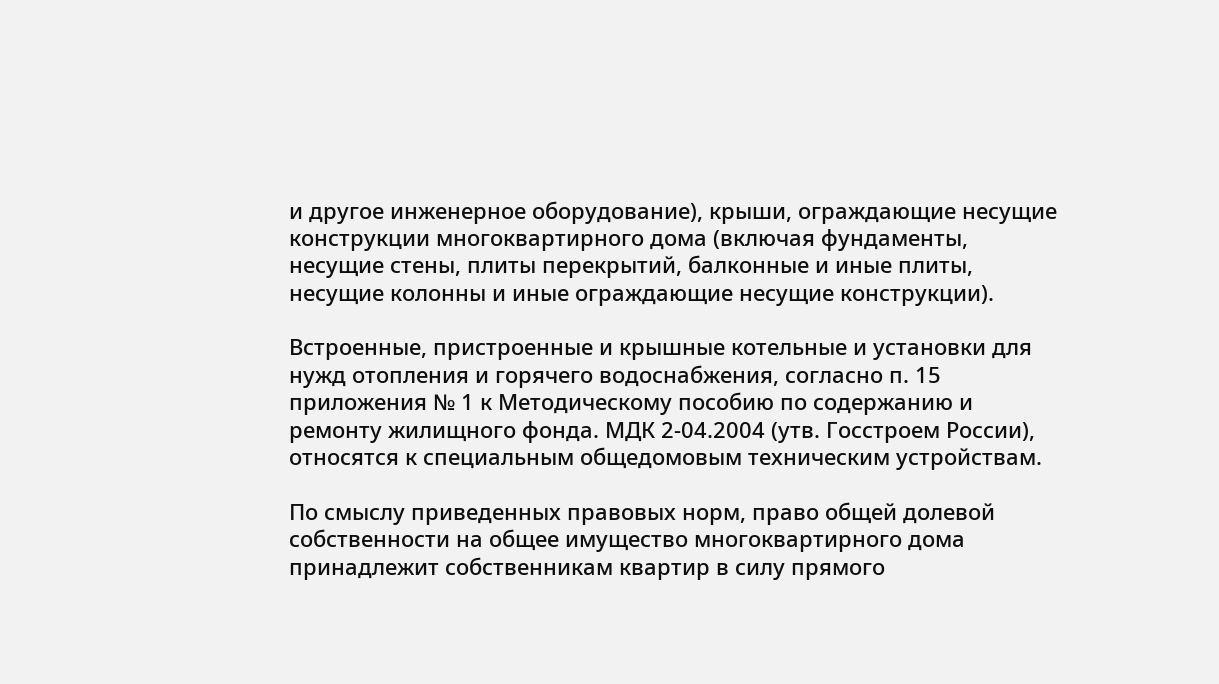и другое инженерное оборудование), крыши, ограждающие несущие конструкции многоквартирного дома (включая фундаменты, несущие стены, плиты перекрытий, балконные и иные плиты, несущие колонны и иные ограждающие несущие конструкции).

Встроенные, пристроенные и крышные котельные и установки для нужд отопления и горячего водоснабжения, согласно п. 15 приложения № 1 к Методическому пособию по содержанию и ремонту жилищного фонда. МДК 2-04.2004 (утв. Госстроем России), относятся к специальным общедомовым техническим устройствам.

По смыслу приведенных правовых норм, право общей долевой собственности на общее имущество многоквартирного дома принадлежит собственникам квартир в силу прямого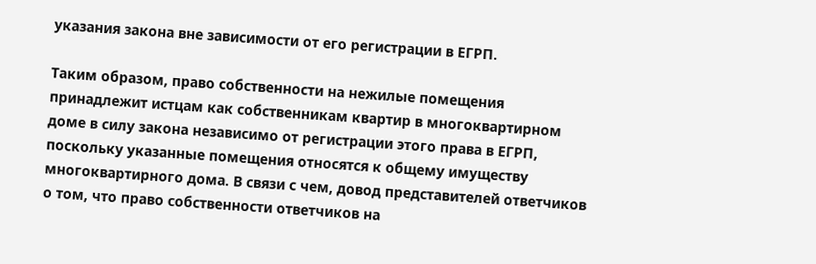указания закона вне зависимости от его регистрации в ЕГРП.

Таким образом, право собственности на нежилые помещения принадлежит истцам как собственникам квартир в многоквартирном доме в силу закона независимо от регистрации этого права в ЕГРП, поскольку указанные помещения относятся к общему имуществу многоквартирного дома. В связи с чем, довод представителей ответчиков о том, что право собственности ответчиков на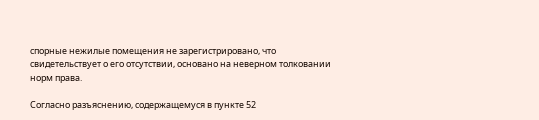спорные нежилые помещения не зарегистрировано, что свидетельствует о его отсутствии, основано на неверном толковании норм права.

Согласно разъяснению, содержащемуся в пункте 52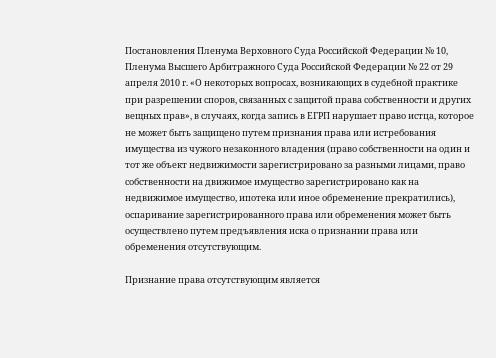Постановления Пленума Верховного Суда Российской Федерации № 10, Пленума Высшего Арбитражного Суда Российской Федерации № 22 от 29 апреля 2010 г. «О некоторых вопросах, возникающих в судебной практике при разрешении споров, связанных с защитой права собственности и других вещных прав», в случаях, когда запись в ЕГРП нарушает право истца, которое не может быть защищено путем признания права или истребования имущества из чужого незаконного владения (право собственности на один и тот же объект недвижимости зарегистрировано за разными лицами, право собственности на движимое имущество зарегистрировано как на недвижимое имущество, ипотека или иное обременение прекратились), оспаривание зарегистрированного права или обременения может быть осуществлено путем предъявления иска о признании права или обременения отсутствующим.

Признание права отсутствующим является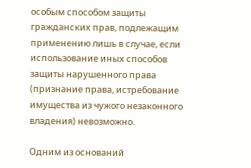особым способом защиты гражданских прав, подлежащим применению лишь в случае, если использование иных способов защиты нарушенного права (признание права, истребование имущества из чужого незаконного владения) невозможно.

Одним из оснований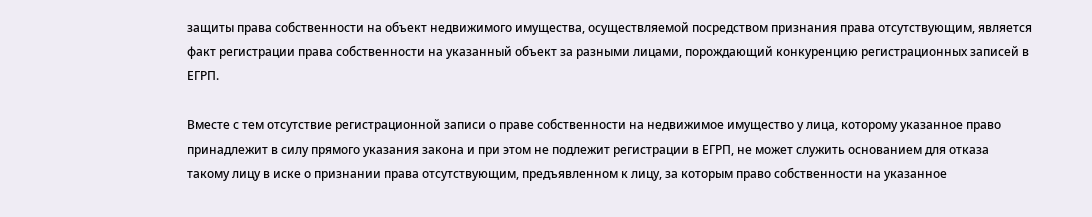защиты права собственности на объект недвижимого имущества, осуществляемой посредством признания права отсутствующим, является факт регистрации права собственности на указанный объект за разными лицами, порождающий конкуренцию регистрационных записей в ЕГРП.

Вместе с тем отсутствие регистрационной записи о праве собственности на недвижимое имущество у лица, которому указанное право принадлежит в силу прямого указания закона и при этом не подлежит регистрации в ЕГРП, не может служить основанием для отказа такому лицу в иске о признании права отсутствующим, предъявленном к лицу, за которым право собственности на указанное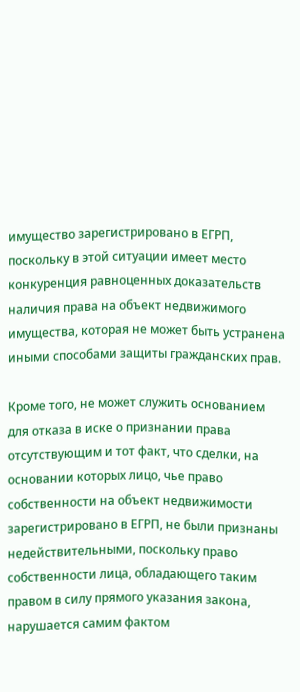имущество зарегистрировано в ЕГРП, поскольку в этой ситуации имеет место конкуренция равноценных доказательств наличия права на объект недвижимого имущества, которая не может быть устранена иными способами защиты гражданских прав.

Кроме того, не может служить основанием для отказа в иске о признании права отсутствующим и тот факт, что сделки, на основании которых лицо, чье право собственности на объект недвижимости зарегистрировано в ЕГРП, не были признаны недействительными, поскольку право собственности лица, обладающего таким правом в силу прямого указания закона, нарушается самим фактом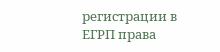регистрации в ЕГРП права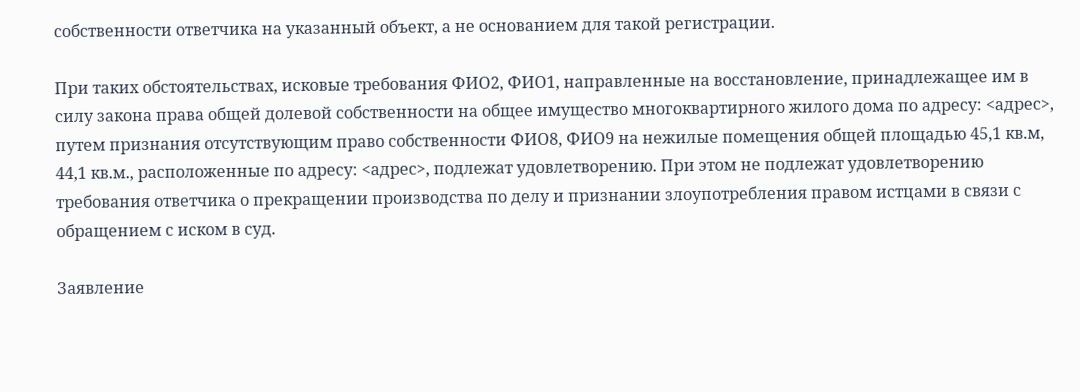собственности ответчика на указанный объект, а не основанием для такой регистрации.

При таких обстоятельствах, исковые требования ФИО2, ФИО1, направленные на восстановление, принадлежащее им в силу закона права общей долевой собственности на общее имущество многоквартирного жилого дома по адресу: <адрес>, путем признания отсутствующим право собственности ФИО8, ФИО9 на нежилые помещения общей площадью 45,1 кв.м, 44,1 кв.м., расположенные по адресу: <адрес>, подлежат удовлетворению. При этом не подлежат удовлетворению требования ответчика о прекращении производства по делу и признании злоупотребления правом истцами в связи с обращением с иском в суд.

Заявление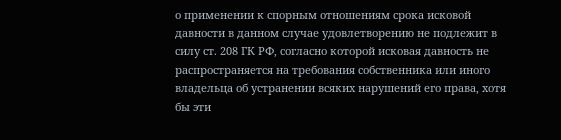о применении к спорным отношениям срока исковой давности в данном случае удовлетворению не подлежит в силу ст. 208 ГК РФ, согласно которой исковая давность не распространяется на требования собственника или иного владельца об устранении всяких нарушений его права, хотя бы эти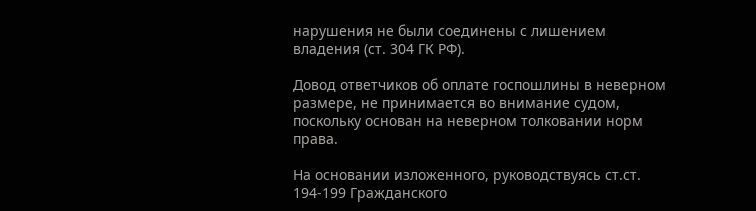нарушения не были соединены с лишением владения (ст. 304 ГК РФ).

Довод ответчиков об оплате госпошлины в неверном размере, не принимается во внимание судом, поскольку основан на неверном толковании норм права.

На основании изложенного, руководствуясь ст.ст. 194-199 Гражданского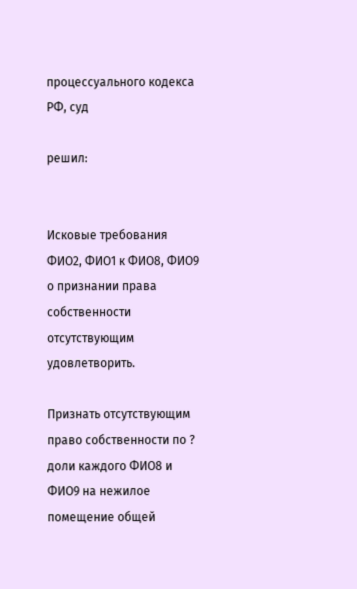процессуального кодекса РФ, суд

решил:


Исковые требования ФИО2, ФИО1 к ФИО8, ФИО9 о признании права собственности отсутствующим удовлетворить.

Признать отсутствующим право собственности по ? доли каждого ФИО8 и ФИО9 на нежилое помещение общей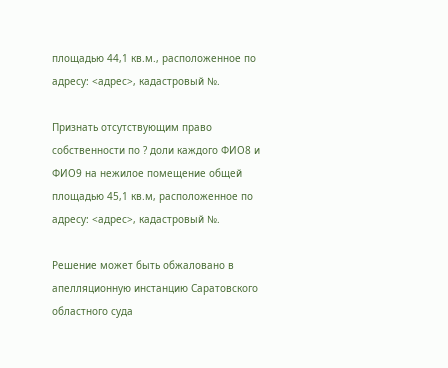площадью 44,1 кв.м., расположенное по адресу: <адрес>, кадастровый №.

Признать отсутствующим право собственности по ? доли каждого ФИО8 и ФИО9 на нежилое помещение общей площадью 45,1 кв.м, расположенное по адресу: <адрес>, кадастровый №.

Решение может быть обжаловано в апелляционную инстанцию Саратовского областного суда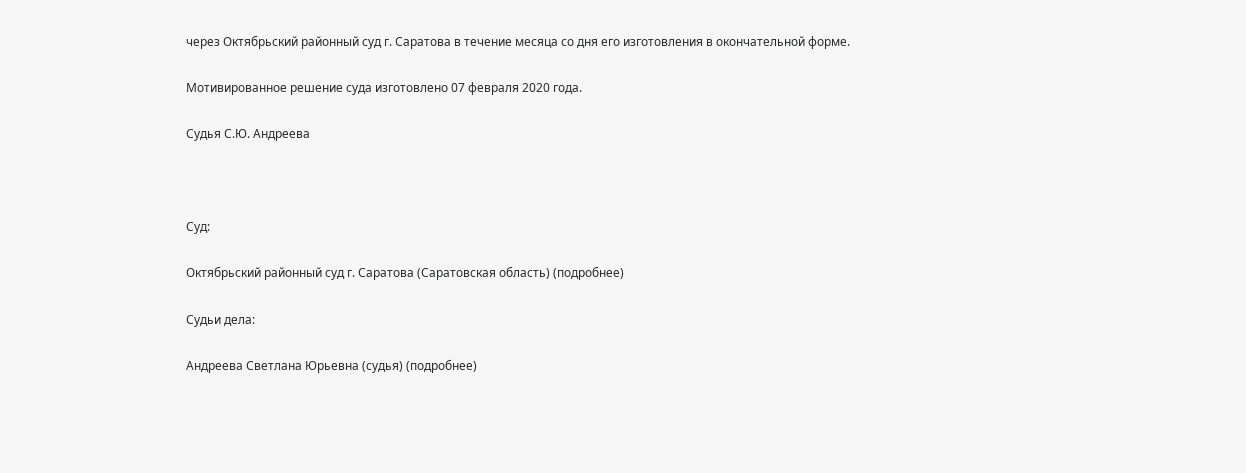через Октябрьский районный суд г. Саратова в течение месяца со дня его изготовления в окончательной форме.

Мотивированное решение суда изготовлено 07 февраля 2020 года.

Судья С.Ю. Андреева



Суд:

Октябрьский районный суд г. Саратова (Саратовская область) (подробнее)

Судьи дела:

Андреева Светлана Юрьевна (судья) (подробнее)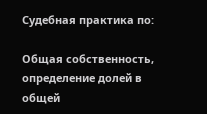Судебная практика по:

Общая собственность, определение долей в общей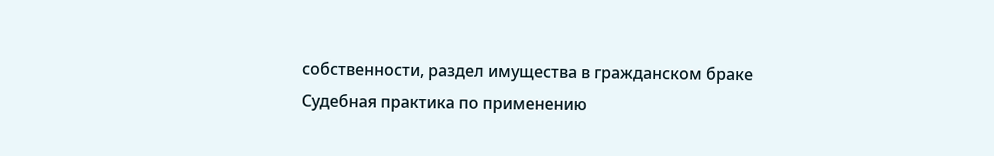собственности, раздел имущества в гражданском браке
Судебная практика по применению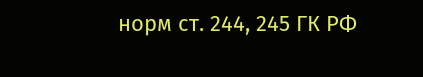норм ст. 244, 245 ГК РФ